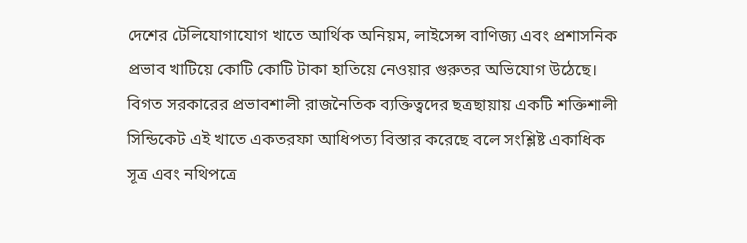দেশের টেলিযোগাযোগ খাতে আর্থিক অনিয়ম, লাইসেন্স বাণিজ্য এবং প্রশাসনিক প্রভাব খাটিয়ে কোটি কোটি টাকা হাতিয়ে নেওয়ার গুরুতর অভিযোগ উঠেছে। বিগত সরকারের প্রভাবশালী রাজনৈতিক ব্যক্তিত্বদের ছত্রছায়ায় একটি শক্তিশালী সিন্ডিকেট এই খাতে একতরফা আধিপত্য বিস্তার করেছে বলে সংশ্লিষ্ট একাধিক সূত্র এবং নথিপত্রে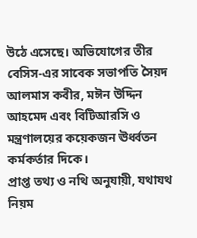উঠে এসেছে। অভিযোগের তীর বেসিস-এর সাবেক সভাপতি সৈয়দ আলমাস কবীর, মঈন উদ্দিন আহমেদ এবং বিটিআরসি ও মন্ত্রণালয়ের কয়েকজন ঊর্ধ্বতন কর্মকর্তার দিকে।
প্রাপ্ত তথ্য ও নথি অনুযায়ী, যথাযথ নিয়ম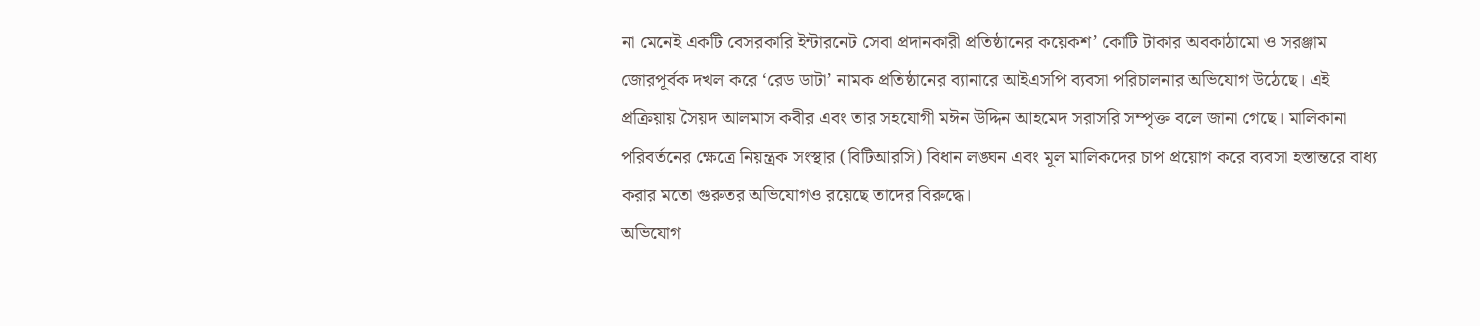না মেনেই একটি বেসরকারি ইন্টারনেট সেবা প্রদানকারী প্রতিষ্ঠানের কয়েকশ’ কোটি টাকার অবকাঠামো ও সরঞ্জাম জোরপূর্বক দখল করে ‘রেড ডাটা’ নামক প্রতিষ্ঠানের ব্যানারে আইএসপি ব্যবসা পরিচালনার অভিযোগ উঠেছে। এই প্রক্রিয়ায় সৈয়দ আলমাস কবীর এবং তার সহযোগী মঈন উদ্দিন আহমেদ সরাসরি সম্পৃক্ত বলে জানা গেছে। মালিকানা পরিবর্তনের ক্ষেত্রে নিয়ন্ত্রক সংস্থার (বিটিআরসি) বিধান লঙ্ঘন এবং মূল মালিকদের চাপ প্রয়োগ করে ব্যবসা হস্তান্তরে বাধ্য করার মতো গুরুতর অভিযোগও রয়েছে তাদের বিরুদ্ধে।
অভিযোগ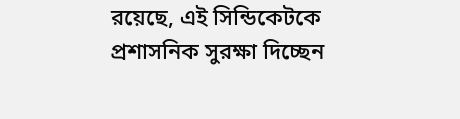রয়েছে, এই সিন্ডিকেটকে প্রশাসনিক সুরক্ষা দিচ্ছেন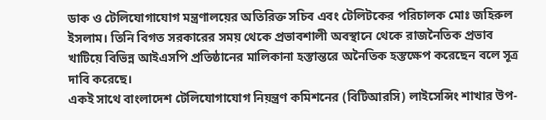ডাক ও টেলিযোগাযোগ মন্ত্রণালয়ের অতিরিক্ত সচিব এবং টেলিটকের পরিচালক মোঃ জহিরুল ইসলাম। তিনি বিগত সরকারের সময় থেকে প্রভাবশালী অবস্থানে থেকে রাজনৈতিক প্রভাব খাটিয়ে বিভিন্ন আইএসপি প্রতিষ্ঠানের মালিকানা হস্তান্তরে অনৈতিক হস্তক্ষেপ করেছেন বলে সূত্র দাবি করেছে।
একই সাথে বাংলাদেশ টেলিযোগাযোগ নিয়ন্ত্রণ কমিশনের (বিটিআরসি) লাইসেন্সিং শাখার উপ-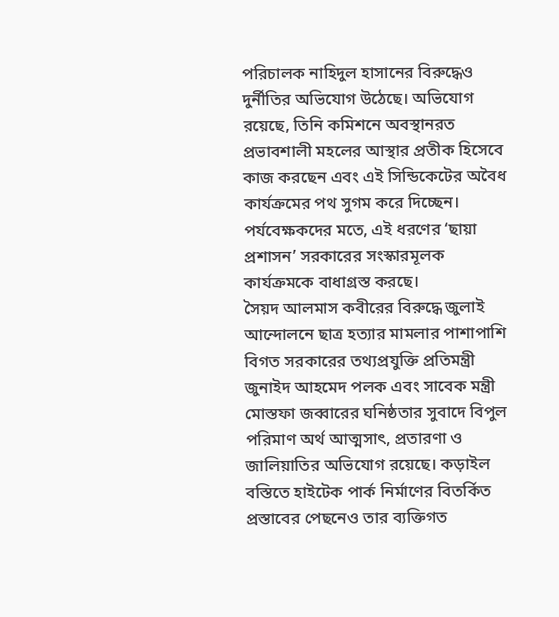পরিচালক নাহিদুল হাসানের বিরুদ্ধেও দুর্নীতির অভিযোগ উঠেছে। অভিযোগ রয়েছে, তিনি কমিশনে অবস্থানরত প্রভাবশালী মহলের আস্থার প্রতীক হিসেবে কাজ করছেন এবং এই সিন্ডিকেটের অবৈধ কার্যক্রমের পথ সুগম করে দিচ্ছেন। পর্যবেক্ষকদের মতে, এই ধরণের ‘ছায়া প্রশাসন’ সরকারের সংস্কারমূলক কার্যক্রমকে বাধাগ্রস্ত করছে।
সৈয়দ আলমাস কবীরের বিরুদ্ধে জুলাই আন্দোলনে ছাত্র হত্যার মামলার পাশাপাশি বিগত সরকারের তথ্যপ্রযুক্তি প্রতিমন্ত্রী জুনাইদ আহমেদ পলক এবং সাবেক মন্ত্রী মোস্তফা জব্বারের ঘনিষ্ঠতার সুবাদে বিপুল পরিমাণ অর্থ আত্মসাৎ, প্রতারণা ও জালিয়াতির অভিযোগ রয়েছে। কড়াইল বস্তিতে হাইটেক পার্ক নির্মাণের বিতর্কিত প্রস্তাবের পেছনেও তার ব্যক্তিগত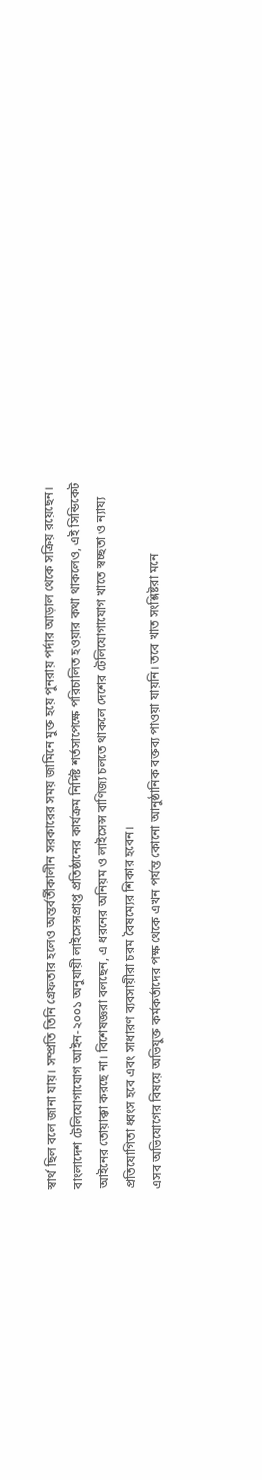স্বার্থ ছিল বলে জানা যায়। সম্প্রতি তিনি গ্রেফতার হলেও অন্তর্বর্তীকালীন সরকারের সময় জামিনে মুক্ত হয়ে পুনরায় পর্দার আড়াল থেকে সক্রিয় রয়েছেন।
বাংলাদেশ টেলিযোগাযোগ আইন-২০০১ অনুযায়ী লাইসেন্সপ্রাপ্ত প্রতিষ্ঠানের কার্যক্রম নির্দিষ্ট শর্তসাপেক্ষে পরিচালিত হওয়ার কথা থাকলেও, এই সিন্ডিকেট আইনের তোয়াক্কা করছে না। বিশেষজ্ঞরা বলছেন, এ ধরনের অনিয়ম ও লাইসেন্স বাণিজ্য চলতে থাকলে দেশের টেলিযোগাযোগ খাতে স্বচ্ছতা ও ন্যায্য প্রতিযোগিতা ধ্বংস হবে এবং সাধারণ ব্যবসায়ীরা চরম বৈষম্যের শিকার হবেন।
এসব অভিযোগের বিষয়ে অভিযুক্ত কর্মকর্তাদের পক্ষ থেকে এখন পর্যন্ত কোনো আনুষ্ঠানিক বক্তব্য পাওয়া যায়নি। তবে খাত সংশ্লিষ্টরা মনে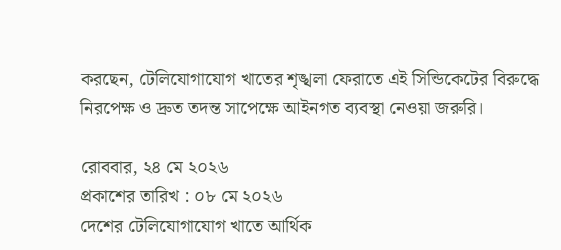করছেন, টেলিযোগাযোগ খাতের শৃঙ্খলা ফেরাতে এই সিন্ডিকেটের বিরুদ্ধে নিরপেক্ষ ও দ্রুত তদন্ত সাপেক্ষে আইনগত ব্যবস্থা নেওয়া জরুরি।

রোববার, ২৪ মে ২০২৬
প্রকাশের তারিখ : ০৮ মে ২০২৬
দেশের টেলিযোগাযোগ খাতে আর্থিক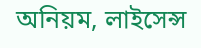অনিয়ম, লাইসেন্স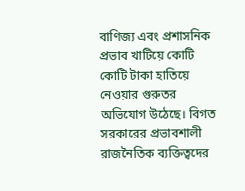বাণিজ্য এবং প্রশাসনিক প্রভাব খাটিয়ে কোটি কোটি টাকা হাতিয়ে নেওয়ার গুরুতর অভিযোগ উঠেছে। বিগত সরকারের প্রভাবশালী রাজনৈতিক ব্যক্তিত্বদের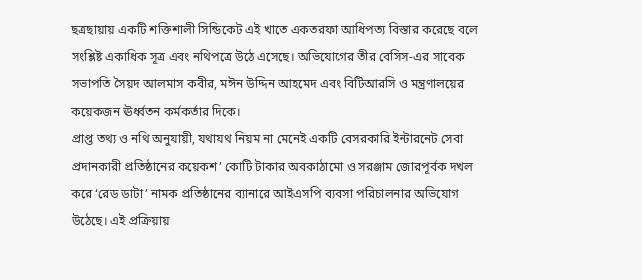ছত্রছায়ায় একটি শক্তিশালী সিন্ডিকেট এই খাতে একতরফা আধিপত্য বিস্তার করেছে বলে সংশ্লিষ্ট একাধিক সূত্র এবং নথিপত্রে উঠে এসেছে। অভিযোগের তীর বেসিস-এর সাবেক সভাপতি সৈয়দ আলমাস কবীর, মঈন উদ্দিন আহমেদ এবং বিটিআরসি ও মন্ত্রণালয়ের কয়েকজন ঊর্ধ্বতন কর্মকর্তার দিকে।
প্রাপ্ত তথ্য ও নথি অনুযায়ী, যথাযথ নিয়ম না মেনেই একটি বেসরকারি ইন্টারনেট সেবা প্রদানকারী প্রতিষ্ঠানের কয়েকশ’ কোটি টাকার অবকাঠামো ও সরঞ্জাম জোরপূর্বক দখল করে ‘রেড ডাটা’ নামক প্রতিষ্ঠানের ব্যানারে আইএসপি ব্যবসা পরিচালনার অভিযোগ উঠেছে। এই প্রক্রিয়ায়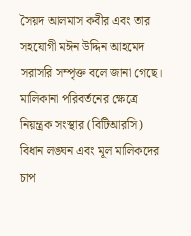সৈয়দ আলমাস কবীর এবং তার সহযোগী মঈন উদ্দিন আহমেদ সরাসরি সম্পৃক্ত বলে জানা গেছে। মালিকানা পরিবর্তনের ক্ষেত্রে নিয়ন্ত্রক সংস্থার (বিটিআরসি) বিধান লঙ্ঘন এবং মূল মালিকদের চাপ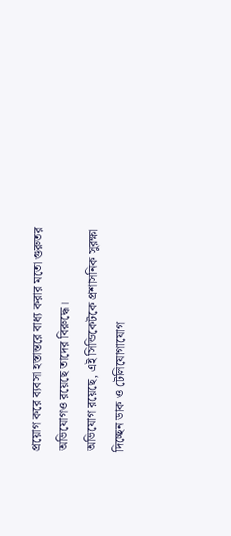প্রয়োগ করে ব্যবসা হস্তান্তরে বাধ্য করার মতো গুরুতর অভিযোগও রয়েছে তাদের বিরুদ্ধে।
অভিযোগ রয়েছে, এই সিন্ডিকেটকে প্রশাসনিক সুরক্ষা দিচ্ছেন ডাক ও টেলিযোগাযোগ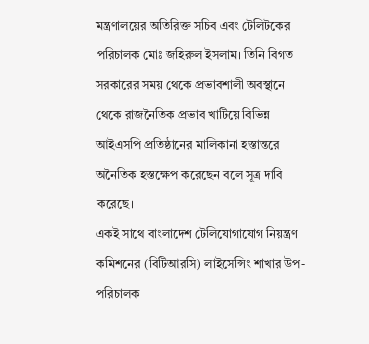মন্ত্রণালয়ের অতিরিক্ত সচিব এবং টেলিটকের পরিচালক মোঃ জহিরুল ইসলাম। তিনি বিগত সরকারের সময় থেকে প্রভাবশালী অবস্থানে থেকে রাজনৈতিক প্রভাব খাটিয়ে বিভিন্ন আইএসপি প্রতিষ্ঠানের মালিকানা হস্তান্তরে অনৈতিক হস্তক্ষেপ করেছেন বলে সূত্র দাবি করেছে।
একই সাথে বাংলাদেশ টেলিযোগাযোগ নিয়ন্ত্রণ কমিশনের (বিটিআরসি) লাইসেন্সিং শাখার উপ-পরিচালক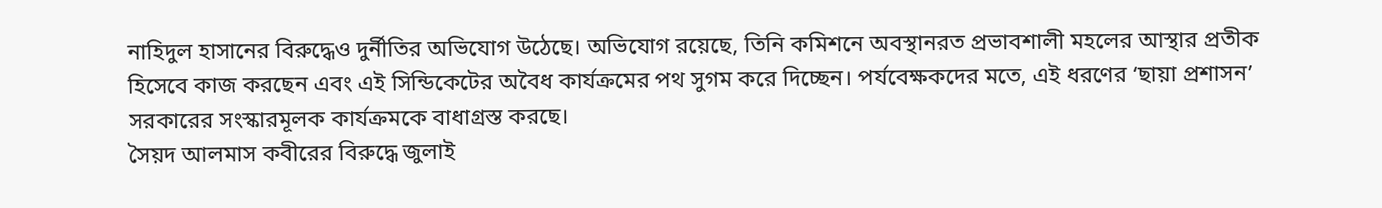নাহিদুল হাসানের বিরুদ্ধেও দুর্নীতির অভিযোগ উঠেছে। অভিযোগ রয়েছে, তিনি কমিশনে অবস্থানরত প্রভাবশালী মহলের আস্থার প্রতীক হিসেবে কাজ করছেন এবং এই সিন্ডিকেটের অবৈধ কার্যক্রমের পথ সুগম করে দিচ্ছেন। পর্যবেক্ষকদের মতে, এই ধরণের ‘ছায়া প্রশাসন’ সরকারের সংস্কারমূলক কার্যক্রমকে বাধাগ্রস্ত করছে।
সৈয়দ আলমাস কবীরের বিরুদ্ধে জুলাই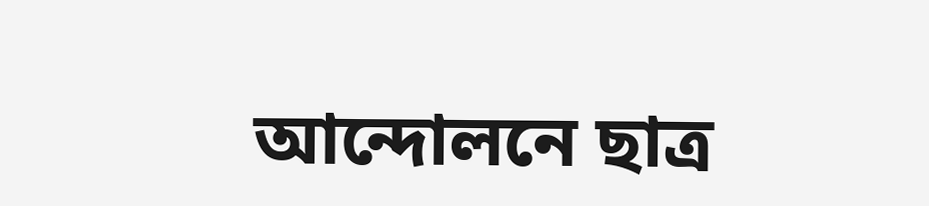আন্দোলনে ছাত্র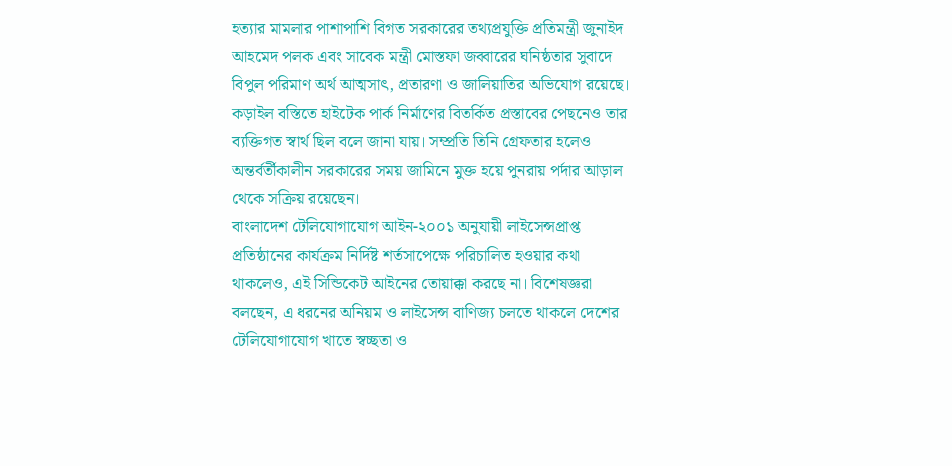হত্যার মামলার পাশাপাশি বিগত সরকারের তথ্যপ্রযুক্তি প্রতিমন্ত্রী জুনাইদ আহমেদ পলক এবং সাবেক মন্ত্রী মোস্তফা জব্বারের ঘনিষ্ঠতার সুবাদে বিপুল পরিমাণ অর্থ আত্মসাৎ, প্রতারণা ও জালিয়াতির অভিযোগ রয়েছে। কড়াইল বস্তিতে হাইটেক পার্ক নির্মাণের বিতর্কিত প্রস্তাবের পেছনেও তার ব্যক্তিগত স্বার্থ ছিল বলে জানা যায়। সম্প্রতি তিনি গ্রেফতার হলেও অন্তর্বর্তীকালীন সরকারের সময় জামিনে মুক্ত হয়ে পুনরায় পর্দার আড়াল থেকে সক্রিয় রয়েছেন।
বাংলাদেশ টেলিযোগাযোগ আইন-২০০১ অনুযায়ী লাইসেন্সপ্রাপ্ত প্রতিষ্ঠানের কার্যক্রম নির্দিষ্ট শর্তসাপেক্ষে পরিচালিত হওয়ার কথা থাকলেও, এই সিন্ডিকেট আইনের তোয়াক্কা করছে না। বিশেষজ্ঞরা বলছেন, এ ধরনের অনিয়ম ও লাইসেন্স বাণিজ্য চলতে থাকলে দেশের টেলিযোগাযোগ খাতে স্বচ্ছতা ও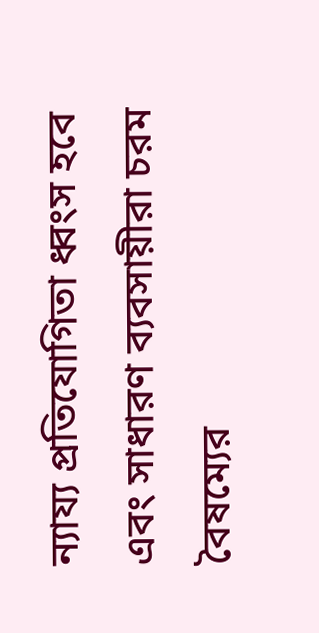ন্যায্য প্রতিযোগিতা ধ্বংস হবে এবং সাধারণ ব্যবসায়ীরা চরম বৈষম্যের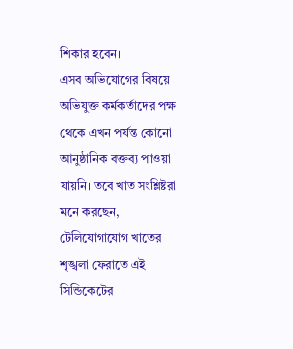শিকার হবেন।
এসব অভিযোগের বিষয়ে অভিযুক্ত কর্মকর্তাদের পক্ষ থেকে এখন পর্যন্ত কোনো আনুষ্ঠানিক বক্তব্য পাওয়া যায়নি। তবে খাত সংশ্লিষ্টরা মনে করছেন, টেলিযোগাযোগ খাতের শৃঙ্খলা ফেরাতে এই সিন্ডিকেটের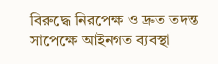বিরুদ্ধে নিরপেক্ষ ও দ্রুত তদন্ত সাপেক্ষে আইনগত ব্যবস্থা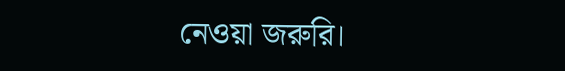নেওয়া জরুরি।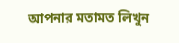আপনার মতামত লিখুন